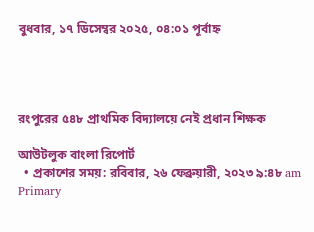বুধবার, ১৭ ডিসেম্বর ২০২৫, ০৪:০১ পূর্বাহ্ন




রংপুরের ৫৪৮ প্রাথমিক বিদ্যালয়ে নেই প্রধান শিক্ষক

আউটলুক বাংলা রিপোর্ট
  • প্রকাশের সময়: রবিবার, ২৬ ফেব্রুয়ারী, ২০২৩ ৯:৪৮ am
Primary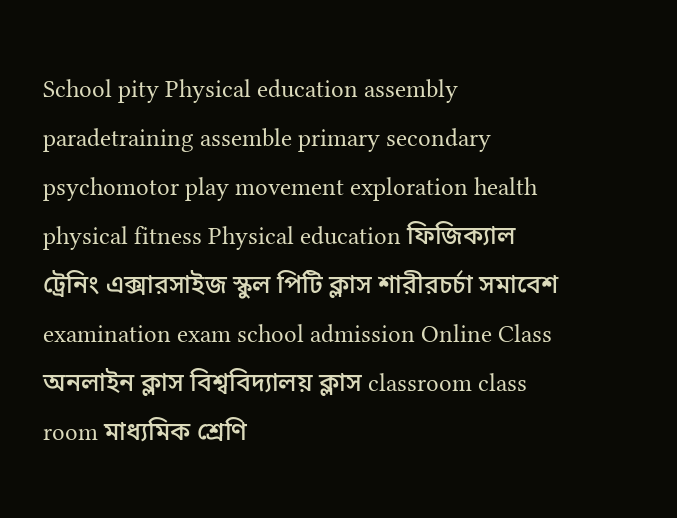School pity Physical education assembly paradetraining assemble primary secondary psychomotor play movement exploration health physical fitness Physical education ফিজিক্যাল ট্রেনিং এক্সারসাইজ স্কুল পিটি ক্লাস শারীরচর্চা সমাবেশ examination exam school admission Online Class অনলাইন ক্লাস বিশ্ববিদ্যালয় ক্লাস classroom class room মাধ্যমিক শ্রেণি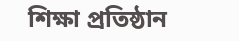শিক্ষা প্রতিষ্ঠান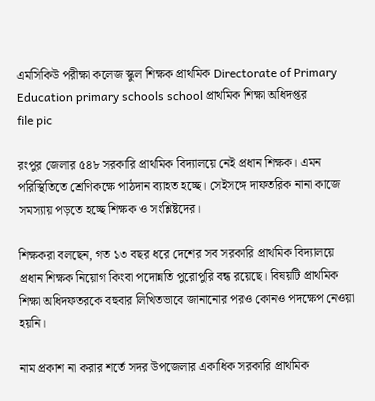এমসিকিউ পরীক্ষা কলেজ স্কুল শিক্ষক প্রাথমিক Directorate of Primary Education primary schools school প্রাথমিক শিক্ষা অধিদপ্তর
file pic

রংপুর জেলার ৫৪৮ সরকারি প্রাথমিক বিদ্যালয়ে নেই প্রধান শিক্ষক। এমন পরিস্থিতিতে শ্রেণিকক্ষে পাঠদান ব্যাহত হচ্ছে। সেইসঙ্গে দাফতরিক নানা কাজে সমস্যায় পড়তে হচ্ছে শিক্ষক ও সংশ্লিষ্টদের।

শিক্ষকরা বলছেন, গত ১৩ বছর ধরে দেশের সব সরকারি প্রাথমিক বিদ্যালয়ে প্রধান শিক্ষক নিয়োগ কিংবা পদোন্নতি পুরোপুরি বন্ধ রয়েছে। বিষয়টি প্রাথমিক শিক্ষা অধিদফতরকে বহুবার লিখিতভাবে জানানোর পরও কোনও পদক্ষেপ নেওয়া হয়নি।

নাম প্রকাশ না করার শর্তে সদর উপজেলার একাধিক সরকারি প্রাথমিক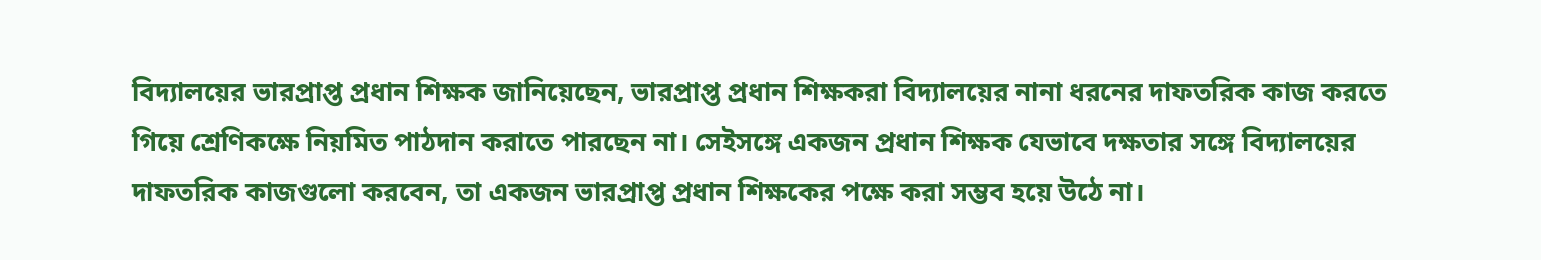বিদ্যালয়ের ভারপ্রাপ্ত প্রধান শিক্ষক জানিয়েছেন, ভারপ্রাপ্ত প্রধান শিক্ষকরা বিদ্যালয়ের নানা ধরনের দাফতরিক কাজ করতে গিয়ে শ্রেণিকক্ষে নিয়মিত পাঠদান করাতে পারছেন না। সেইসঙ্গে একজন প্রধান শিক্ষক যেভাবে দক্ষতার সঙ্গে বিদ্যালয়ের দাফতরিক কাজগুলো করবেন, তা একজন ভারপ্রাপ্ত প্রধান শিক্ষকের পক্ষে করা সম্ভব হয়ে উঠে না।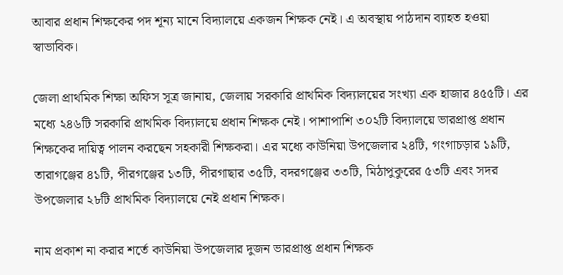আবার প্রধান শিক্ষকের পদ শূন্য মানে বিদ্যালয়ে একজন শিক্ষক নেই। এ অবস্থায় পাঠদান ব্যাহত হওয়া স্বাভাবিক।

জেলা প্রাথমিক শিক্ষা অফিস সূত্র জানায়, জেলায় সরকারি প্রাথমিক বিদ্যালয়ের সংখ্যা এক হাজার ৪৫৫টি। এর মধ্যে ২৪৬টি সরকারি প্রাথমিক বিদ্যালয়ে প্রধান শিক্ষক নেই। পাশাপাশি ৩০২টি বিদ্যালয়ে ভারপ্রাপ্ত প্রধান শিক্ষকের দায়িত্ব পালন করছেন সহকারী শিক্ষকরা। এর মধ্যে কাউনিয়া উপজেলার ২৪টি, গংগাচড়ার ১৯টি, তারাগঞ্জের ৪১টি, পীরগঞ্জের ১৩টি, পীরগাছার ৩৫টি, বদরগঞ্জের ৩৩টি, মিঠাপুকুরের ৫৩টি এবং সদর উপজেলার ২৮টি প্রাথমিক বিদ্যালয়ে নেই প্রধান শিক্ষক।

নাম প্রকাশ না করার শর্তে কাউনিয়া উপজেলার দুজন ভারপ্রাপ্ত প্রধান শিক্ষক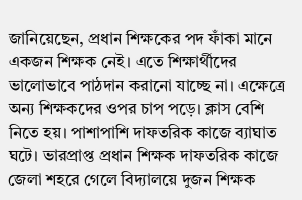জানিয়েছেন, প্রধান শিক্ষকের পদ ফাঁকা মানে একজন শিক্ষক নেই। এতে শিক্ষার্থীদের ভালোভাবে পাঠদান করানো যাচ্ছে না। এক্ষেত্রে অন্য শিক্ষকদের ওপর চাপ পড়ে। ক্লাস বেশি নিতে হয়। পাশাপাশি দাফতরিক কাজে ব্যাঘাত ঘটে। ভারপ্রাপ্ত প্রধান শিক্ষক দাফতরিক কাজে জেলা শহরে গেলে বিদ্যালয়ে দুজন শিক্ষক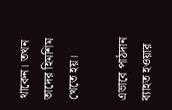থাকেন। তখন তাদের হিমশিম খেতে হয়।

এভাবে পাঠদান ব্যাহত হওয়ার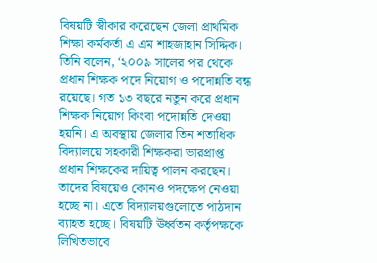বিষয়টি স্বীকার করেছেন জেলা প্রাথমিক শিক্ষা কর্মকর্তা এ এম শাহজাহান সিদ্দিক। তিনি বলেন, ‘২০০৯ সালের পর থেকে প্রধান শিক্ষক পদে নিয়োগ ও পদোন্নতি বন্ধ রয়েছে। গত ১৩ বছরে নতুন করে প্রধান শিক্ষক নিয়োগ কিংবা পদোন্নতি দেওয়া হয়নি। এ অবস্থায় জেলার তিন শতাধিক বিদ্যালয়ে সহকারী শিক্ষকরা ভারপ্রাপ্ত প্রধান শিক্ষকের দায়িত্ব পালন করছেন। তাদের বিষয়েও কোনও পদক্ষেপ নেওয়া হচ্ছে না। এতে বিদ্যালয়গুলোতে পাঠদান ব্যাহত হচ্ছে। বিষয়টি ঊর্ধ্বতন কর্তৃপক্ষকে লিখিতভাবে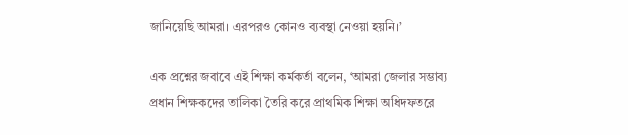জানিয়েছি আমরা। এরপরও কোনও ব্যবস্থা নেওয়া হয়নি।’

এক প্রশ্নের জবাবে এই শিক্ষা কর্মকর্তা বলেন, ‘আমরা জেলার সম্ভাব্য প্রধান শিক্ষকদের তালিকা তৈরি করে প্রাথমিক শিক্ষা অধিদফতরে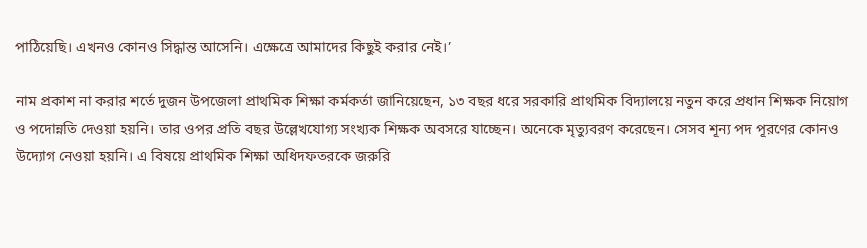পাঠিয়েছি। এখনও কোনও সিদ্ধান্ত আসেনি। এক্ষেত্রে আমাদের কিছুই করার নেই।’

নাম প্রকাশ না করার শর্তে দুজন উপজেলা প্রাথমিক শিক্ষা কর্মকর্তা জানিয়েছেন, ১৩ বছর ধরে সরকারি প্রাথমিক বিদ্যালয়ে নতুন করে প্রধান শিক্ষক নিয়োগ ও পদোন্নতি দেওয়া হয়নি। তার ওপর প্রতি বছর উল্লেখযোগ্য সংখ্যক শিক্ষক অবসরে যাচ্ছেন। অনেকে মৃত্যুবরণ করেছেন। সেসব শূন্য পদ পূরণের কোনও উদ্যোগ নেওয়া হয়নি। এ বিষয়ে প্রাথমিক শিক্ষা অধিদফতরকে জরুরি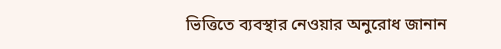ভিত্তিতে ব্যবস্থার নেওয়ার অনুরোধ জানান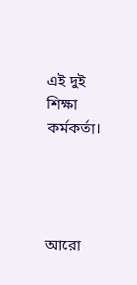এই দুই শিক্ষা কর্মকর্তা।




আরো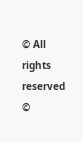© All rights reserved ©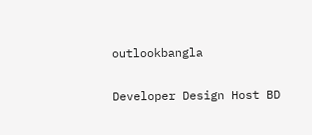outlookbangla

Developer Design Host BD